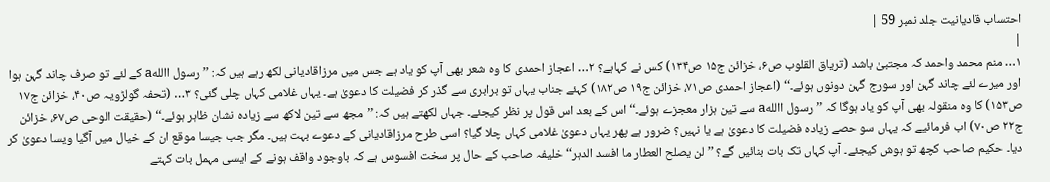احتساب قادیانیت جلد نمبر 59 |
|
۱… منم محمد واحمد کہ مجتبیٰ باشد (تریاق القلوب ص۶، خزائن ج۱۵ ص۱۳۴) کس نے کہاہے؟ ۲… اعجاز احمدی کا وہ شعر بھی آپ کو یاد ہے جس میں مرزاقادیانی لکھ رہے ہیں کہ: ’’رسول االلهa کے لئے تو صرف چاند گہن ہوا اور میرے لئے چاند گہن اور سورج گہن دونوں ہوئے۔‘‘ (اعجاز احمدی ص۷۱، خزائن ج۱۹ ص۱۸۲) کہئے جناب یہاں تو برابری سے گذر کر فضیلت کا دعویٰ ہے۔ یہاں غلامی کہاں چلی گئی؟ ۳… (تحفہ گولڑویہ ص۴۰، خزائن ج۱۷ ص۱۵۳) کا وہ منقولہ بھی آپ کو یاد ہوگا کہ ’’رسول االلهa سے تین ہزار معجزے ہوئے۔‘‘ اس کے بعد اس قول پر نظر کیجئے۔ جہاں لکھتے ہیں کہ: ’’مجھ سے تین لاکھ سے زیادہ نشان ظاہر ہوئے۔‘‘ (حقیقت الوحی ص۶۷، خزائن ج۲۲ ص۷۰) اب فرمائیے کہ یہاں سو حصے زیادہ فضیلت کا دعویٰ ہے یا نہیں؟ ضرور ہے پھر یہاں دعویٰ غلامی کہاں چلا گیا؟ اسی طرح مرزاقادیانی کے دعوے بہت ہیں۔ مگر جب جیسا موقع ان کے خیال میں آگیا ویسا دعویٰ کر دیا۔ حکیم صاحب کچھ تو ہوش کیجئے۔ آپ کہاں تک بات بنائیں گے؟ ’’لن یصلح العطار ما افسد الدہر‘‘ خلیفہ صاحب کے حال پر سخت افسوس ہے کہ باوجود واقف ہونے کے ایسی مہمل بات کہتے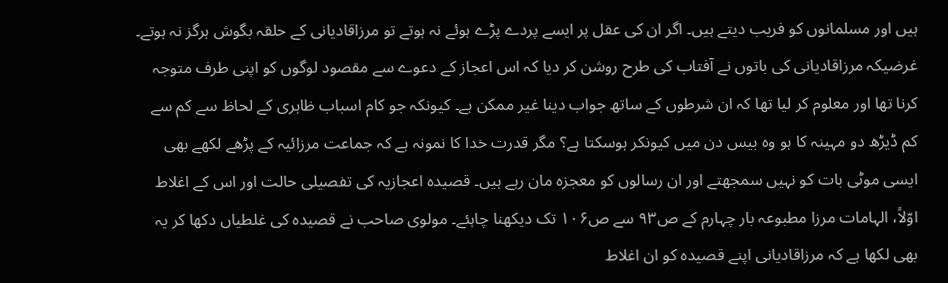ہیں اور مسلمانوں کو فریب دیتے ہیں۔ اگر ان کی عقل پر ایسے پردے پڑے ہوئے نہ ہوتے تو مرزاقادیانی کے حلقہ بگوش ہرگز نہ ہوتے۔ غرضیکہ مرزاقادیانی کی باتوں نے آفتاب کی طرح روشن کر دیا کہ اس اعجاز کے دعوے سے مقصود لوگوں کو اپنی طرف متوجہ کرنا تھا اور معلوم کر لیا تھا کہ ان شرطوں کے ساتھ جواب دینا غیر ممکن ہے۔ کیونکہ جو کام اسباب ظاہری کے لحاظ سے کم سے کم ڈیڑھ دو مہینہ کا ہو وہ بیس دن میں کیونکر ہوسکتا ہے؟ مگر قدرت خدا کا نمونہ ہے کہ جماعت مرزائیہ کے پڑھے لکھے بھی ایسی موٹی بات کو نہیں سمجھتے اور ان رسالوں کو معجزہ مان رہے ہیں۔ قصیدہ اعجازیہ کی تفصیلی حالت اور اس کے اغلاط اوّلاً، الہامات مرزا مطبوعہ بار چہارم کے ص۹۳ سے ص۱۰۶ تک دیکھنا چاہئے۔ مولوی صاحب نے قصیدہ کی غلطیاں دکھا کر یہ بھی لکھا ہے کہ مرزاقادیانی اپنے قصیدہ کو ان اغلاط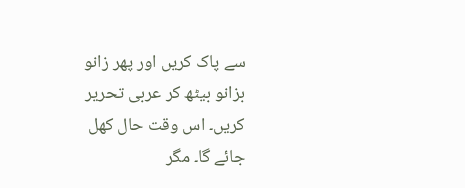سے پاک کریں اور پھر زانو بزانو بیٹھ کر عربی تحریر کریں۔ اس وقت حال کھل جائے گا۔ مگر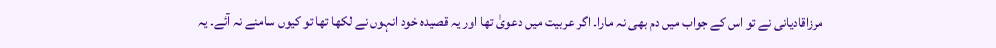مرزاقادیانی نے تو اس کے جواب میں دم بھی نہ مارا۔ اگر عربیت میں دعویٰ تھا اور یہ قصیدہ خود انہوں نے لکھا تھا تو کیوں سامنے نہ آئے۔ یہ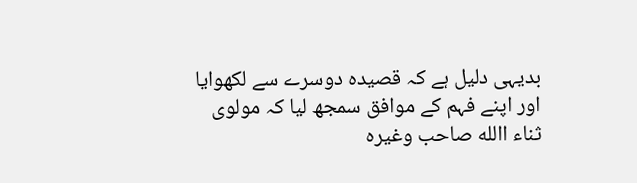بدیہی دلیل ہے کہ قصیدہ دوسرے سے لکھوایا اور اپنے فہم کے موافق سمجھ لیا کہ مولوی ثناء االله صاحب وغیرہ